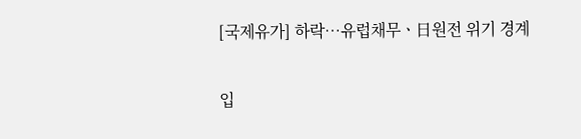[국제유가] 하락…유럽채무ㆍ日원전 위기 경계

입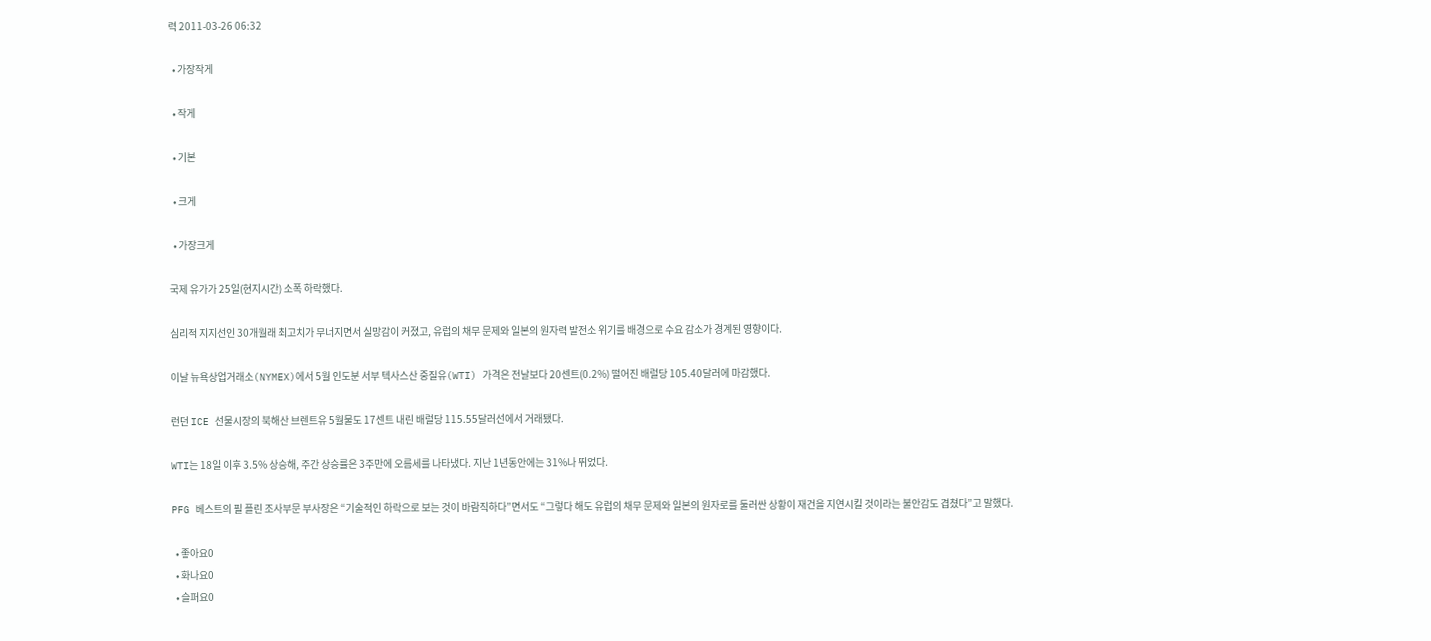력 2011-03-26 06:32

  • 가장작게

  • 작게

  • 기본

  • 크게

  • 가장크게

국제 유가가 25일(현지시간) 소폭 하락했다.

심리적 지지선인 30개월래 최고치가 무너지면서 실망감이 커졌고, 유럽의 채무 문제와 일본의 원자력 발전소 위기를 배경으로 수요 감소가 경계된 영향이다.

이날 뉴욕상업거래소(NYMEX)에서 5월 인도분 서부 텍사스산 중질유(WTI) 가격은 전날보다 20센트(0.2%) 떨어진 배럴당 105.40달러에 마감했다.

런던 ICE 선물시장의 북해산 브렌트유 5월물도 17센트 내린 배럴당 115.55달러선에서 거래됐다.

WTI는 18일 이후 3.5% 상승해, 주간 상승률은 3주만에 오름세를 나타냈다. 지난 1년동안에는 31%나 뛰었다.

PFG 베스트의 필 플린 조사부문 부사장은 “기술적인 하락으로 보는 것이 바람직하다”면서도 “그렇다 해도 유럽의 채무 문제와 일본의 원자로를 둘러싼 상황이 재건을 지연시킬 것이라는 불안감도 겹쳤다”고 말했다.

  • 좋아요0
  • 화나요0
  • 슬퍼요0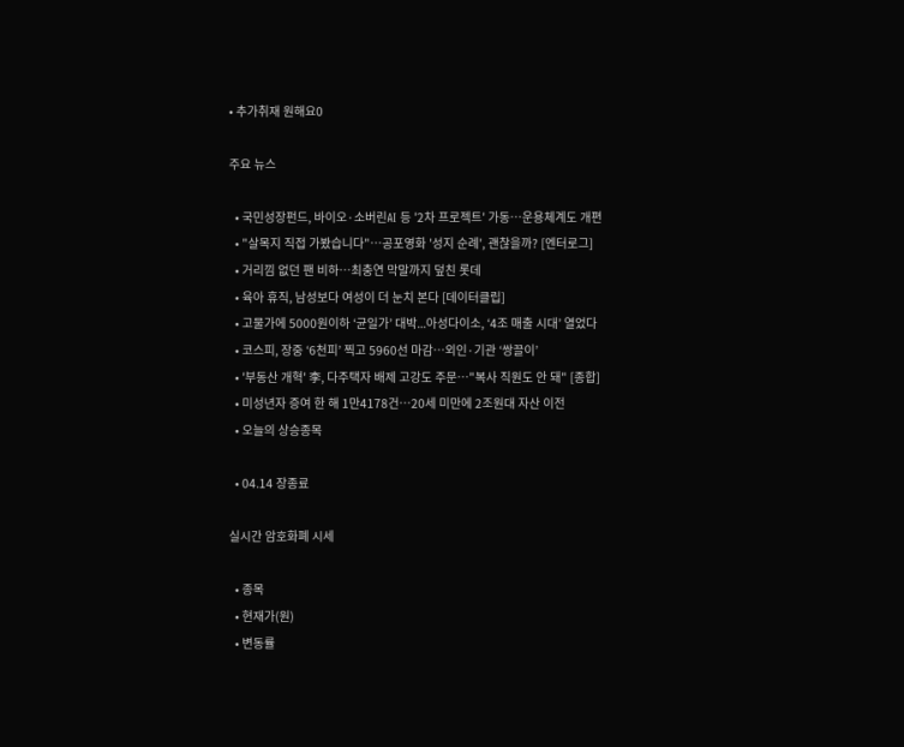• 추가취재 원해요0

주요 뉴스

  • 국민성장펀드, 바이오·소버린AI 등 '2차 프로젝트' 가동…운용체계도 개편
  • "살목지 직접 가봤습니다"⋯공포영화 '성지 순례', 괜찮을까? [엔터로그]
  • 거리낌 없던 팬 비하…최충연 막말까지 덮친 롯데
  • 육아 휴직, 남성보다 여성이 더 눈치 본다 [데이터클립]
  • 고물가에 5000원이하 ‘균일가’ 대박...아성다이소, ‘4조 매출 시대’ 열었다
  • 코스피, 장중 ‘6천피’ 찍고 5960선 마감…외인·기관 ‘쌍끌이’
  • '부동산 개혁' 李, 다주택자 배제 고강도 주문…"복사 직원도 안 돼" [종합]
  • 미성년자 증여 한 해 1만4178건…20세 미만에 2조원대 자산 이전
  • 오늘의 상승종목

  • 04.14 장종료

실시간 암호화폐 시세

  • 종목
  • 현재가(원)
  • 변동률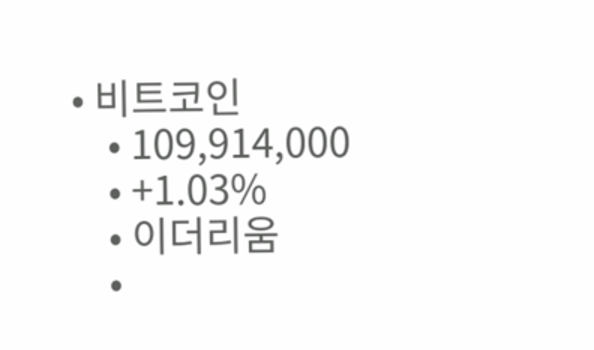• 비트코인
    • 109,914,000
    • +1.03%
    • 이더리움
    •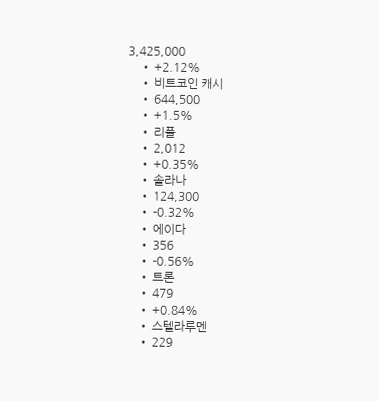3,425,000
    • +2.12%
    • 비트코인 캐시
    • 644,500
    • +1.5%
    • 리플
    • 2,012
    • +0.35%
    • 솔라나
    • 124,300
    • -0.32%
    • 에이다
    • 356
    • -0.56%
    • 트론
    • 479
    • +0.84%
    • 스텔라루멘
    • 229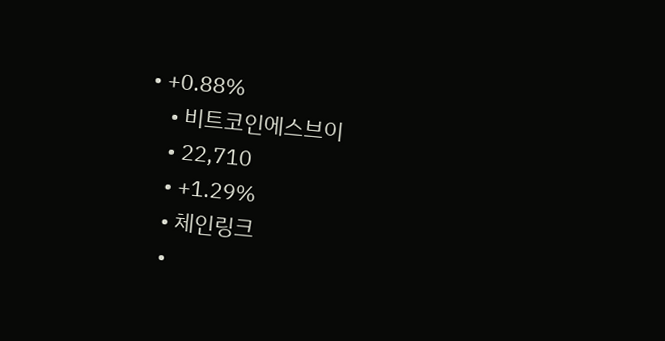• +0.88%
    • 비트코인에스브이
    • 22,710
    • +1.29%
    • 체인링크
    •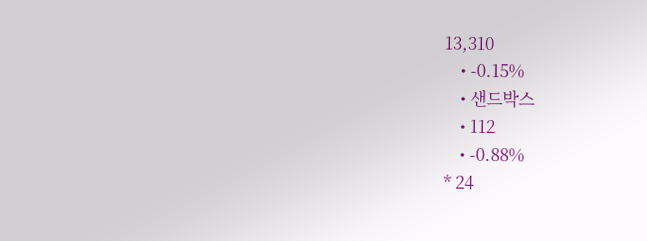13,310
    • -0.15%
    • 샌드박스
    • 112
    • -0.88%
* 24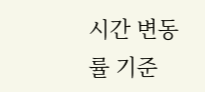시간 변동률 기준